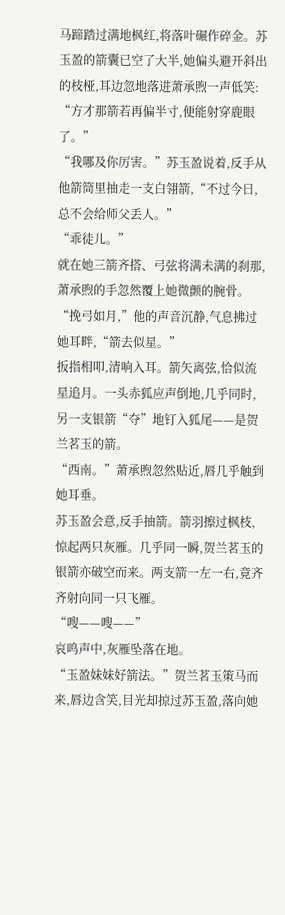马蹄踏过满地枫红,将落叶碾作碎金。苏玉盈的箭囊已空了大半,她偏头避开斜出的枝桠,耳边忽地落进萧承煦一声低笑:
“方才那箭若再偏半寸,便能射穿鹿眼了。”
“我哪及你厉害。”苏玉盈说着,反手从他箭筒里抽走一支白翎箭,“不过今日,总不会给师父丢人。”
“乖徒儿。”
就在她三箭齐搭、弓弦将满未满的刹那,萧承煦的手忽然覆上她微颤的腕骨。“挽弓如月,”他的声音沉静,气息拂过她耳畔,“箭去似星。”
扳指相叩,清响入耳。箭矢离弦,恰似流星追月。一头赤狐应声倒地,几乎同时,另一支银箭“夺”地钉入狐尾——是贺兰茗玉的箭。
“西南。”萧承煦忽然贴近,唇几乎触到她耳垂。
苏玉盈会意,反手抽箭。箭羽擦过枫枝,惊起两只灰雁。几乎同一瞬,贺兰茗玉的银箭亦破空而来。两支箭一左一右,竟齐齐射向同一只飞雁。
“嗖——嗖——”
哀鸣声中,灰雁坠落在地。
“玉盈妹妹好箭法。”贺兰茗玉策马而来,唇边含笑,目光却掠过苏玉盈,落向她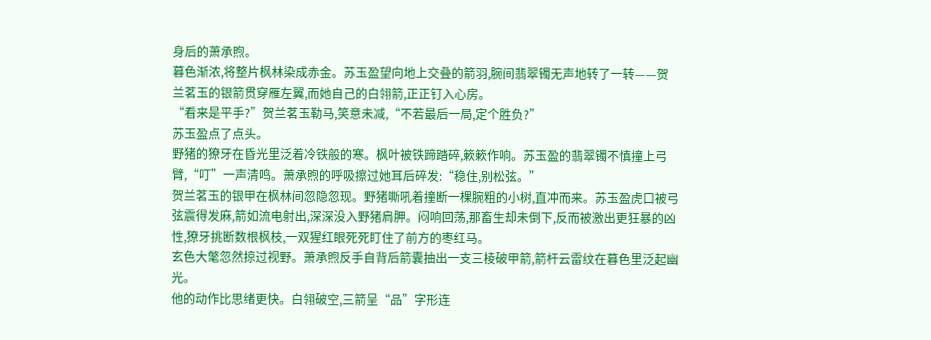身后的萧承煦。
暮色渐浓,将整片枫林染成赤金。苏玉盈望向地上交叠的箭羽,腕间翡翠镯无声地转了一转——贺兰茗玉的银箭贯穿雁左翼,而她自己的白翎箭,正正钉入心房。
“看来是平手?”贺兰茗玉勒马,笑意未减,“不若最后一局,定个胜负?”
苏玉盈点了点头。
野猪的獠牙在昏光里泛着冷铁般的寒。枫叶被铁蹄踏碎,簌簌作响。苏玉盈的翡翠镯不慎撞上弓臂,“叮”一声清鸣。萧承煦的呼吸擦过她耳后碎发:“稳住,别松弦。”
贺兰茗玉的银甲在枫林间忽隐忽现。野猪嘶吼着撞断一棵腕粗的小树,直冲而来。苏玉盈虎口被弓弦震得发麻,箭如流电射出,深深没入野猪肩胛。闷响回荡,那畜生却未倒下,反而被激出更狂暴的凶性,獠牙挑断数根枫枝,一双猩红眼死死盯住了前方的枣红马。
玄色大氅忽然掠过视野。萧承煦反手自背后箭囊抽出一支三棱破甲箭,箭杆云雷纹在暮色里泛起幽光。
他的动作比思绪更快。白翎破空,三箭呈“品”字形连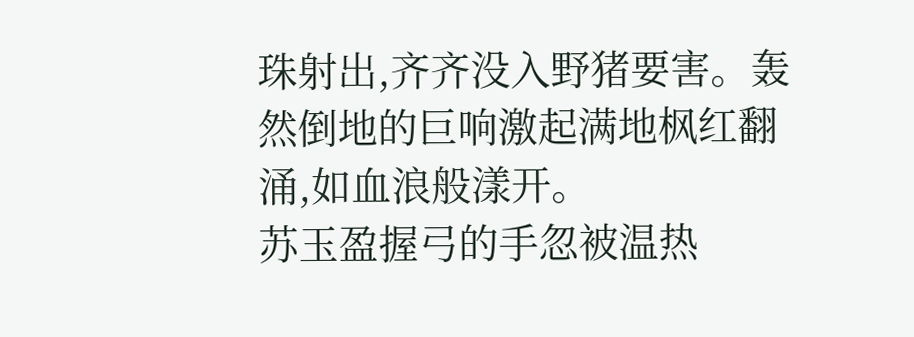珠射出,齐齐没入野猪要害。轰然倒地的巨响激起满地枫红翻涌,如血浪般漾开。
苏玉盈握弓的手忽被温热